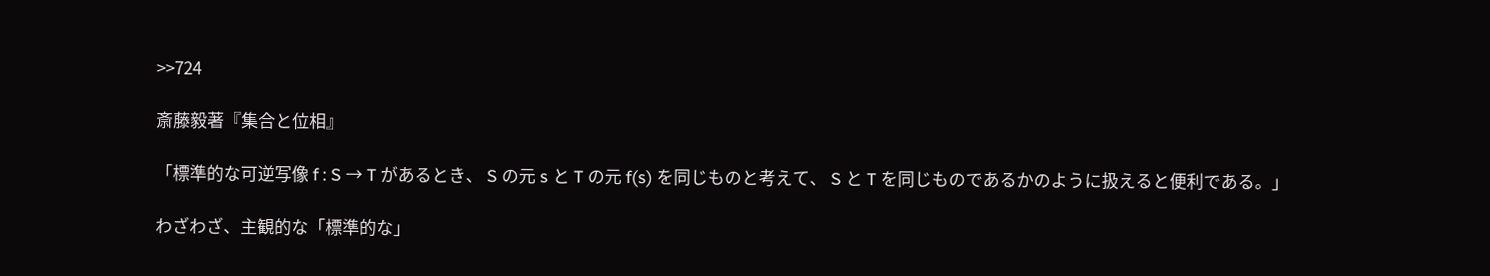>>724

斎藤毅著『集合と位相』

「標準的な可逆写像 f : S → T があるとき、 S の元 s と T の元 f(s) を同じものと考えて、 S と T を同じものであるかのように扱えると便利である。」

わざわざ、主観的な「標準的な」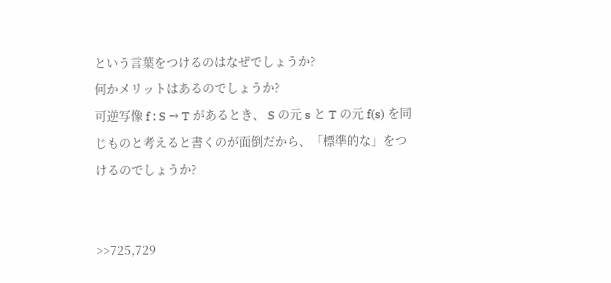という言葉をつけるのはなぜでしょうか?
何かメリットはあるのでしょうか?
可逆写像 f : S → T があるとき、 S の元 s と T の元 f(s) を同じものと考えると書くのが面倒だから、「標準的な」をつけるのでしょうか?


>>725,729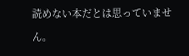読めない本だとは思っていません。